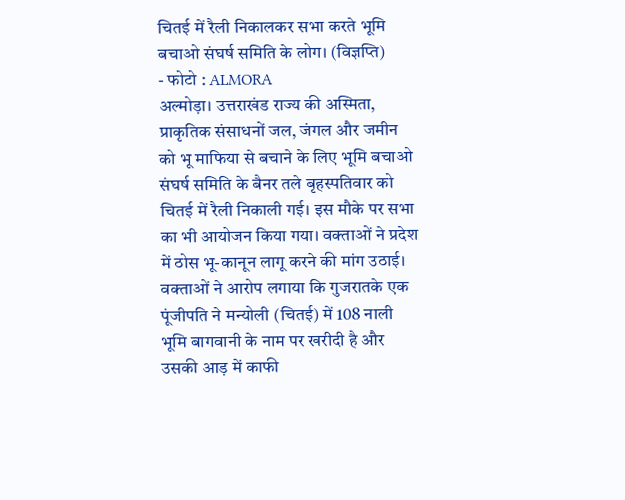चितई में रैली निकालकर सभा करते भूमि बचाओ संघर्ष समिति के लोग। (विज्ञप्ति)
- फोटो : ALMORA
अल्मोड़ा। उत्तराखंड राज्य की अस्मिता, प्राकृतिक संसाधनों जल, जंगल और जमीन को भू माफिया से बचाने के लिए भूमि बचाओ संघर्ष समिति के बैनर तले बृहस्पतिवार को चितई में रैली निकाली गई। इस मौके पर सभा का भी आयोजन किया गया। वक्ताओं ने प्रदेश में ठोस भू-कानून लागू करने की मांग उठाई।
वक्ताओं ने आरोप लगाया कि गुजरातके एक पूंजीपति ने मन्योली (चितई) में 108 नाली भूमि बागवानी के नाम पर खरीदी है और उसकी आड़ में काफी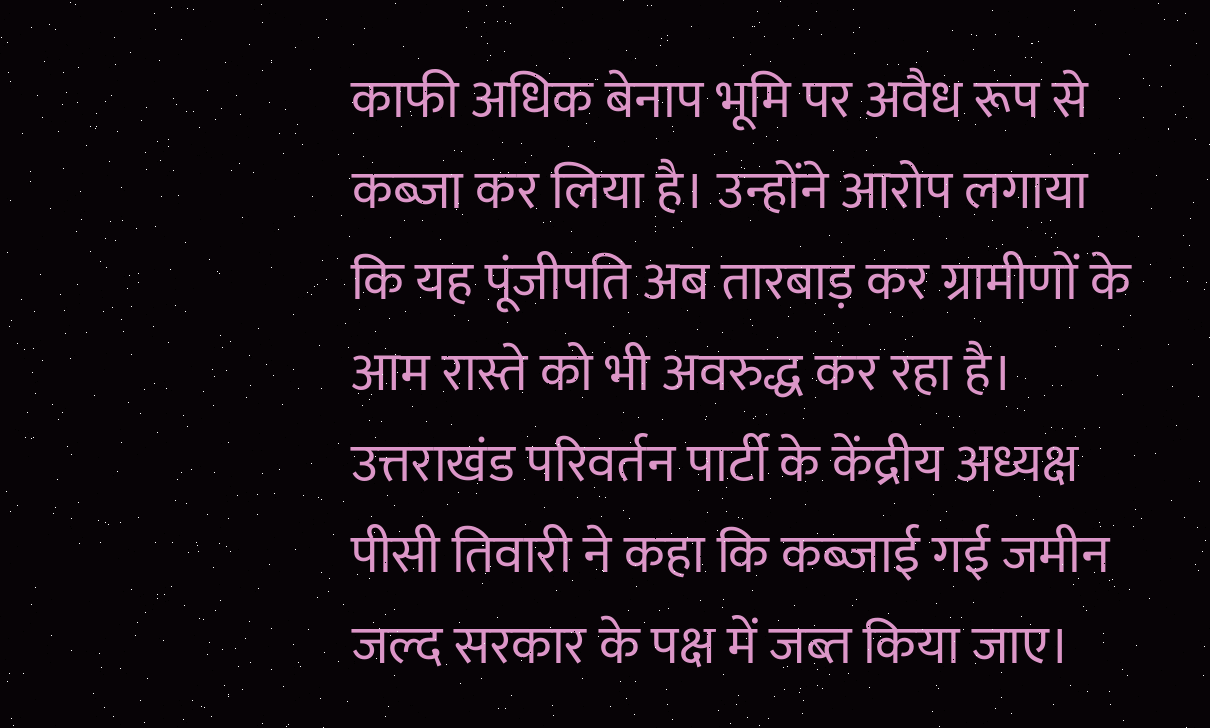काफी अधिक बेनाप भूमि पर अवैध रूप से कब्जा कर लिया है। उन्होंने आरोप लगाया कि यह पूंजीपति अब तारबाड़ कर ग्रामीणों के आम रास्ते को भी अवरुद्ध कर रहा है। उत्तराखंड परिवर्तन पार्टी के केंद्रीय अध्यक्ष पीसी तिवारी ने कहा कि कब्जाई गई जमीन जल्द सरकार के पक्ष में जब्त किया जाए।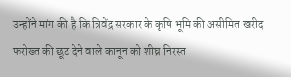उन्होंने मांग की है कि त्रिवेंद्र सरकार के कृषि भूमि की असीमित खरीद फरोख्त की छूट देने वाले कानून को शीघ्र निरस्त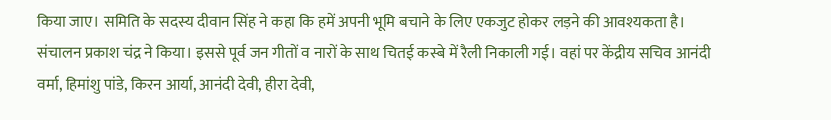किया जाए। समिति के सदस्य दीवान सिंह ने कहा कि हमें अपनी भूमि बचाने के लिए एकजुट होकर लड़ने की आवश्यकता है। संचालन प्रकाश चंद्र ने किया। इससे पूर्व जन गीतों व नारों के साथ चितई कस्बे में रैली निकाली गई। वहां पर केंद्रीय सचिव आनंदी वर्मा, हिमांशु पांडे, किरन आर्या, आनंदी देवी, हीरा देवी,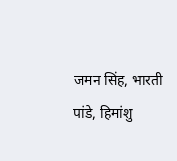जमन सिंह, भारती पांडे, हिमांशु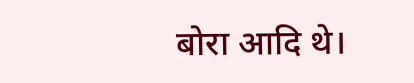बोरा आदि थे।